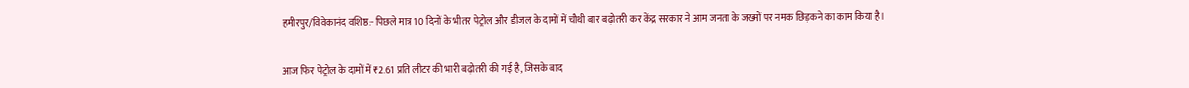हमीरपुर/विवेकानंद वशिष्ठ:- पिछले मात्र 10 दिनों के भीतर पेट्रोल और डीजल के दामों में चौथी बार बढ़ोतरी कर केंद्र सरकार ने आम जनता के जख्मों पर नमक छिड़कने का काम किया है।


आज फिर पेट्रोल के दामों में ₹2.61 प्रति लीटर की भारी बढ़ोतरी की गई है, जिसके बाद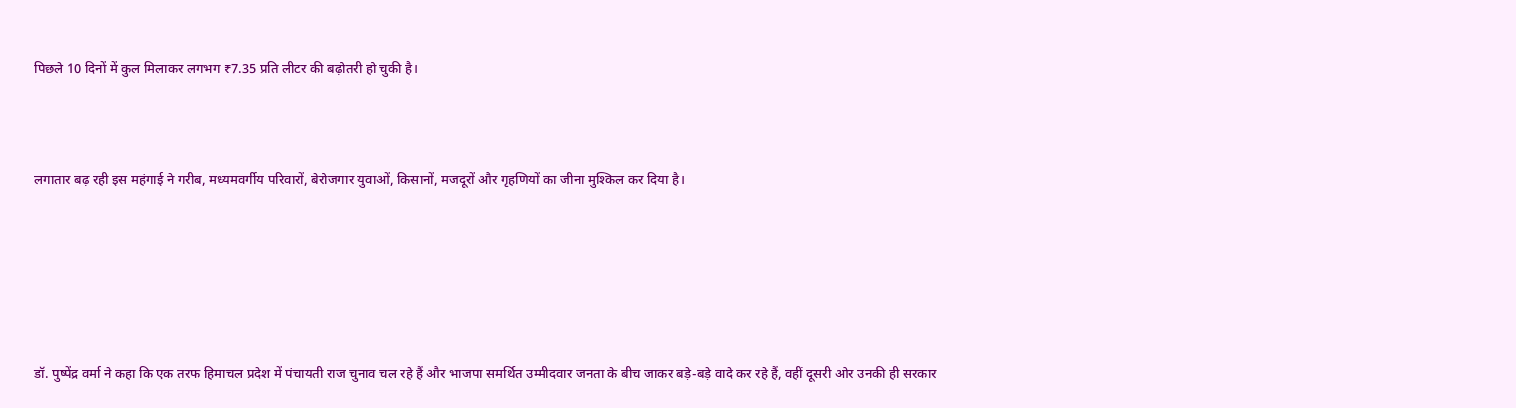पिछले 10 दिनों में कुल मिलाकर लगभग ₹7.35 प्रति लीटर की बढ़ोतरी हो चुकी है।



लगातार बढ़ रही इस महंगाई ने गरीब, मध्यमवर्गीय परिवारों, बेरोजगार युवाओं, किसानों, मजदूरों और गृहणियों का जीना मुश्किल कर दिया है।






डॉ. पुष्पेंद्र वर्मा ने कहा कि एक तरफ हिमाचल प्रदेश में पंचायती राज चुनाव चल रहे हैं और भाजपा समर्थित उम्मीदवार जनता के बीच जाकर बड़े-बड़े वादे कर रहे हैं, वहीं दूसरी ओर उनकी ही सरकार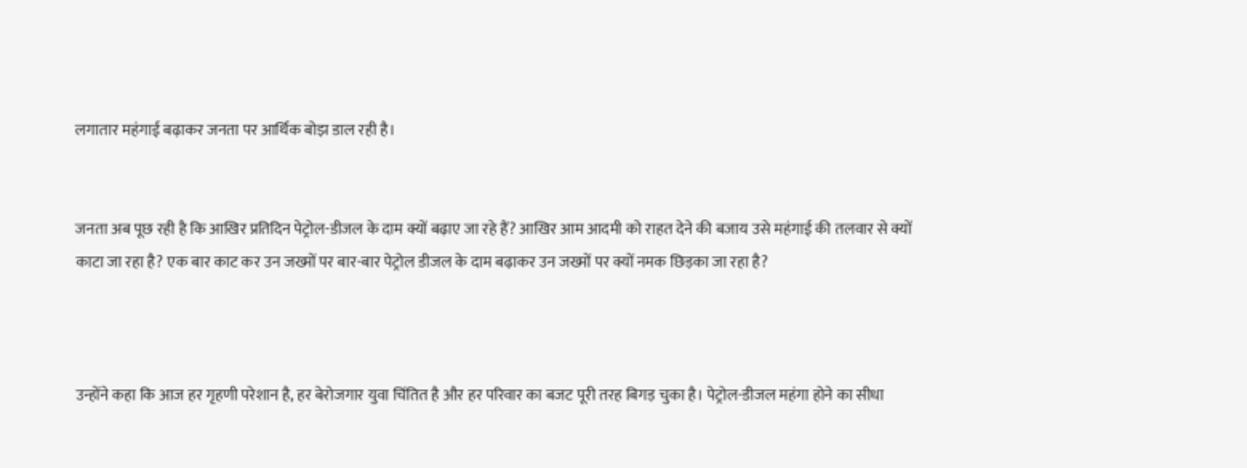लगातार महंगाई बढ़ाकर जनता पर आर्थिक बोझ डाल रही है।


जनता अब पूछ रही है कि आखिर प्रतिदिन पेट्रोल-डीजल के दाम क्यों बढ़ाए जा रहे हैं? आखिर आम आदमी को राहत देने की बजाय उसे महंगाई की तलवार से क्यों काटा जा रहा है? एक बार काट कर उन जख्मों पर बार-बार पेट्रोल डीजल के दाम बढ़ाकर उन जख्मों पर क्यों नमक छिड़का जा रहा है?



उन्होंने कहा कि आज हर गृहणी परेशान है, हर बेरोजगार युवा चिंतित है और हर परिवार का बजट पूरी तरह बिगड़ चुका है। पेट्रोल-डीजल महंगा होने का सीधा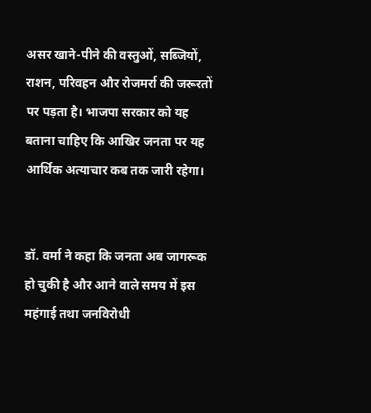असर खाने-पीने की वस्तुओं, सब्जियों, राशन, परिवहन और रोजमर्रा की जरूरतों पर पड़ता है। भाजपा सरकार को यह बताना चाहिए कि आखिर जनता पर यह आर्थिक अत्याचार कब तक जारी रहेगा।


डॉ. वर्मा ने कहा कि जनता अब जागरूक हो चुकी है और आने वाले समय में इस महंगाई तथा जनविरोधी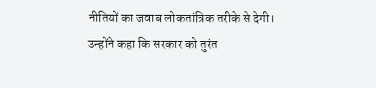नीतियों का जवाब लोकतांत्रिक तरीके से देगी। उन्होंने कहा कि सरकार को तुरंत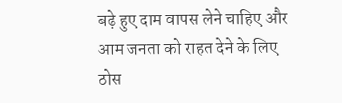बढ़े हुए दाम वापस लेने चाहिए और आम जनता को राहत देने के लिए ठोस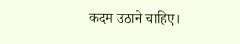कदम उठाने चाहिए।